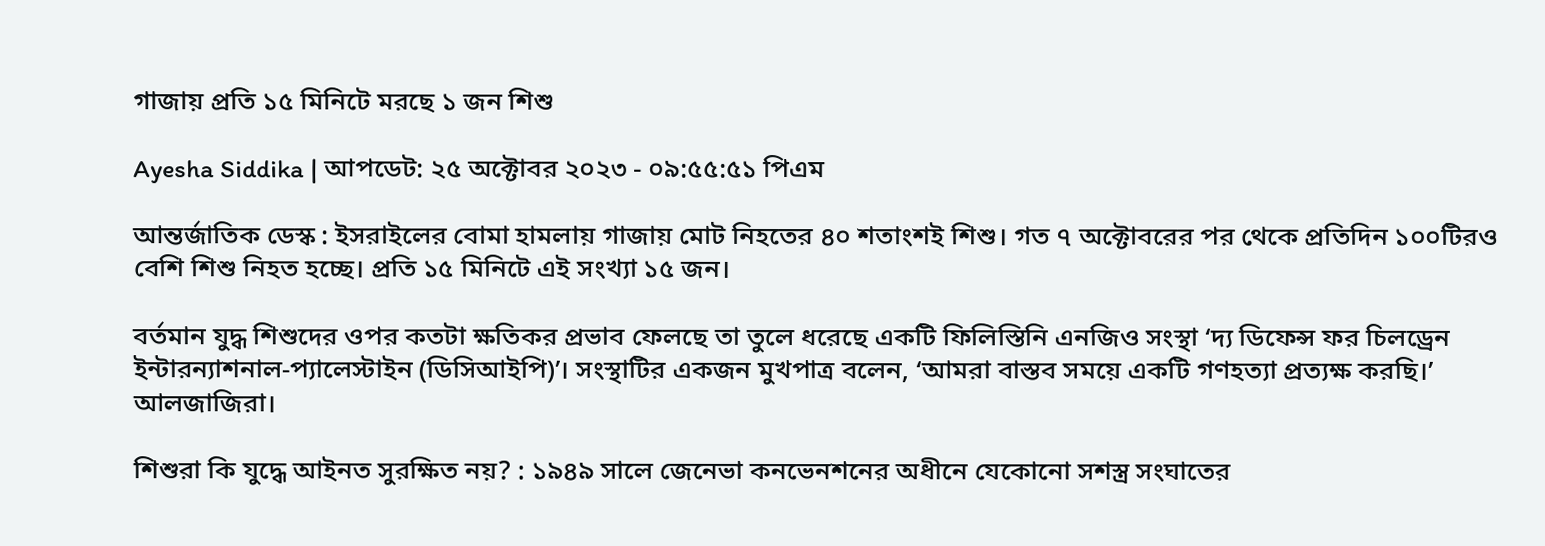গাজায় প্রতি ১৫ মিনিটে মরছে ১ জন শিশু

Ayesha Siddika | আপডেট: ২৫ অক্টোবর ২০২৩ - ০৯:৫৫:৫১ পিএম

আন্তর্জাতিক ডেস্ক : ইসরাইলের বোমা হামলায় গাজায় মোট নিহতের ৪০ শতাংশই শিশু। গত ৭ অক্টোবরের পর থেকে প্রতিদিন ১০০টিরও বেশি শিশু নিহত হচ্ছে। প্রতি ১৫ মিনিটে এই সংখ্যা ১৫ জন।

বর্তমান যুদ্ধ শিশুদের ওপর কতটা ক্ষতিকর প্রভাব ফেলছে তা তুলে ধরেছে একটি ফিলিস্তিনি এনজিও সংস্থা ‘দ্য ডিফেন্স ফর চিলড্রেন ইন্টারন্যাশনাল-প্যালেস্টাইন (ডিসিআইপি)’। সংস্থাটির একজন মুখপাত্র বলেন, ‘আমরা বাস্তব সময়ে একটি গণহত্যা প্রত্যক্ষ করছি।’ আলজাজিরা।

শিশুরা কি যুদ্ধে আইনত সুরক্ষিত নয়? : ১৯৪৯ সালে জেনেভা কনভেনশনের অধীনে যেকোনো সশস্ত্র সংঘাতের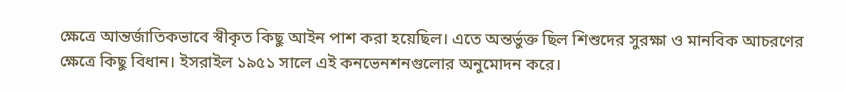ক্ষেত্রে আন্তর্জাতিকভাবে স্বীকৃত কিছু আইন পাশ করা হয়েছিল। এতে অন্তর্ভুক্ত ছিল শিশুদের সুরক্ষা ও মানবিক আচরণের ক্ষেত্রে কিছু বিধান। ইসরাইল ১৯৫১ সালে এই কনভেনশনগুলোর অনুমোদন করে।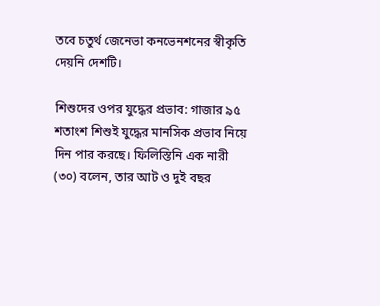তবে চতুর্থ জেনেভা কনভেনশনের স্বীকৃতি দেয়নি দেশটি।

শিশুদের ওপর যুদ্ধের প্রভাব: গাজার ৯৫ শতাংশ শিশুই যুদ্ধের মানসিক প্রভাব নিয়ে দিন পার করছে। ফিলিস্তিনি এক নারী (৩০) বলেন, তার আট ও দুই বছর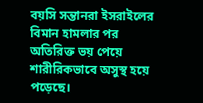বয়সি সন্তানরা ইসরাইলের বিমান হামলার পর অতিরিক্ত ভয় পেয়ে শারীরিকভাবে অসুস্থ হয়ে পড়েছে।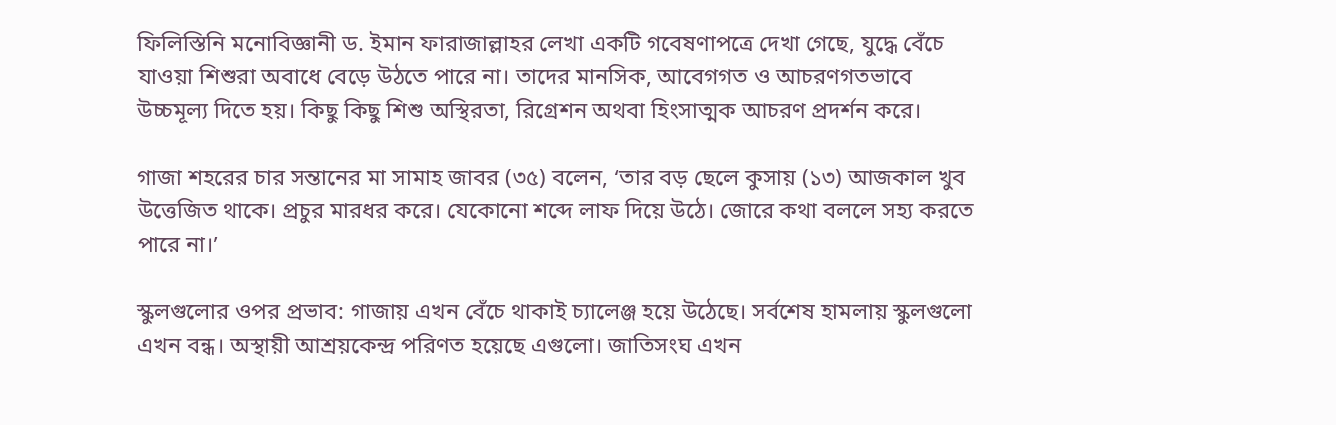ফিলিস্তিনি মনোবিজ্ঞানী ড. ইমান ফারাজাল্লাহর লেখা একটি গবেষণাপত্রে দেখা গেছে, যুদ্ধে বেঁচে যাওয়া শিশুরা অবাধে বেড়ে উঠতে পারে না। তাদের মানসিক, আবেগগত ও আচরণগতভাবে উচ্চমূল্য দিতে হয়। কিছু কিছু শিশু অস্থিরতা, রিগ্রেশন অথবা হিংসাত্মক আচরণ প্রদর্শন করে।

গাজা শহরের চার সন্তানের মা সামাহ জাবর (৩৫) বলেন, ‘তার বড় ছেলে কুসায় (১৩) আজকাল খুব উত্তেজিত থাকে। প্রচুর মারধর করে। যেকোনো শব্দে লাফ দিয়ে উঠে। জোরে কথা বললে সহ্য করতে পারে না।’

স্কুলগুলোর ওপর প্রভাব: গাজায় এখন বেঁচে থাকাই চ্যালেঞ্জ হয়ে উঠেছে। সর্বশেষ হামলায় স্কুলগুলো এখন বন্ধ। অস্থায়ী আশ্রয়কেন্দ্র পরিণত হয়েছে এগুলো। জাতিসংঘ এখন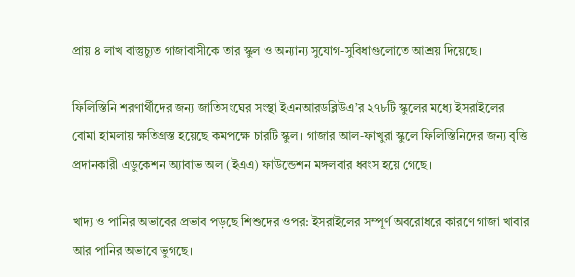প্রায় ৪ লাখ বাস্তুচ্যুত গাজাবাসীকে তার স্কুল ও অন্যান্য সুযোগ-সুবিধাগুলোতে আশ্রয় দিয়েছে।

ফিলিস্তিনি শরণার্থীদের জন্য জাতিসংঘের সংস্থা ইএনআরডব্লিউএ’র ২৭৮টি স্কুলের মধ্যে ইসরাইলের বোমা হামলায় ক্ষতিগ্রস্ত হয়েছে কমপক্ষে চারটি স্কুল। গাজার আল-ফাখুরা স্কুলে ফিলিস্তিনিদের জন্য বৃত্তি প্রদানকারী এডুকেশন অ্যাবাভ অল (ইএএ) ফাউন্ডেশন মঙ্গলবার ধ্বংস হয়ে গেছে।

খাদ্য ও পানির অভাবের প্রভাব পড়ছে শিশুদের ওপর: ইসরাইলের সম্পূর্ণ অবরোধরে কারণে গাজা খাবার আর পানির অভাবে ভুগছে।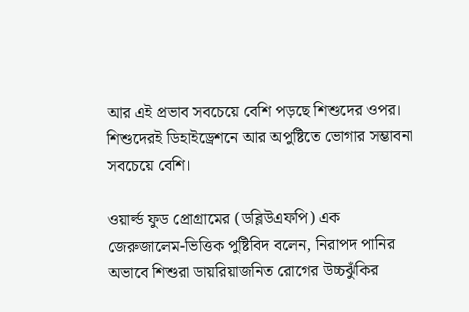আর এই প্রভাব সবচেয়ে বেশি পড়ছে শিশুদের ওপর। শিশুদেরই ডিহাইড্রেশনে আর অপুষ্টিতে ভোগার সম্ভাবনা সবচেয়ে বেশি।

ওয়ার্ল্ড ফুড প্রোগ্রামের (ডব্লিউএফপি) এক জেরুজালেম-ভিত্তিক পুষ্টিবিদ বলেন, নিরাপদ পানির অভাবে শিশুরা ডায়রিয়াজনিত রোগের উচ্চঝুঁকির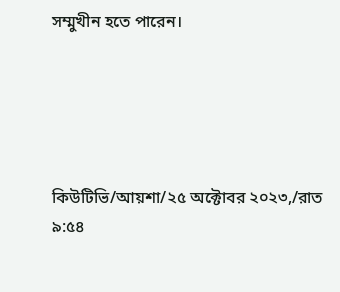সম্মুখীন হতে পারেন।





কিউটিভি/আয়শা/২৫ অক্টোবর ২০২৩,/রাত ৯:৫৪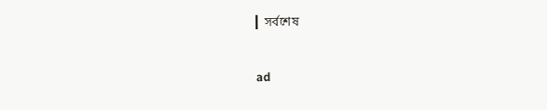▎সর্বশেষ

ad